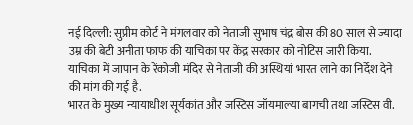नई दिल्ली: सुप्रीम कोर्ट ने मंगलवार को नेताजी सुभाष चंद्र बोस की 80 साल से ज्यादा उम्र की बेटी अनीता फाफ की याचिका पर केंद्र सरकार को नोटिस जारी किया. याचिका में जापान के रेंकोजी मंदिर से नेताजी की अस्थियां भारत लाने का निर्देश देने की मांग की गई है.
भारत के मुख्य न्यायाधीश सूर्यकांत और जस्टिस जॉयमाल्या बागची तथा जस्टिस वी.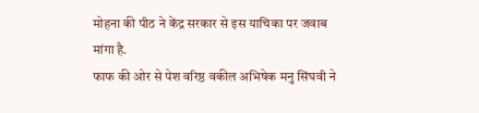मोहना की पीठ ने केंद्र सरकार से इस याचिका पर जवाब मांगा है.
फाफ की ओर से पेश वरिष्ठ वकील अभिषेक मनु सिंघवी ने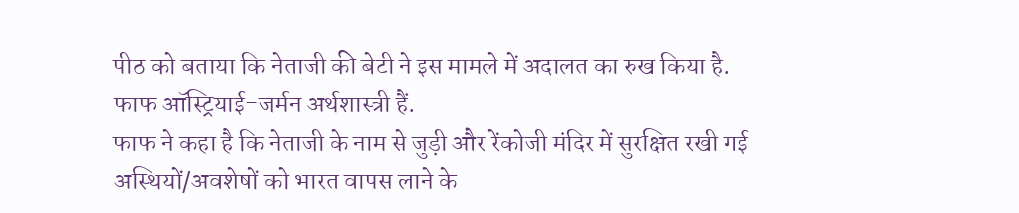पीठ को बताया कि नेताजी की बेटी ने इस मामले में अदालत का रुख किया है. फाफ ऑस्ट्रियाई-जर्मन अर्थशास्त्री हैं.
फाफ ने कहा है कि नेताजी के नाम से जुड़ी और रेंकोजी मंदिर में सुरक्षित रखी गई अस्थियों/अवशेषों को भारत वापस लाने के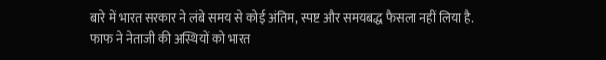बारे में भारत सरकार ने लंबे समय से कोई अंतिम, स्पष्ट और समयबद्ध फैसला नहीं लिया है.
फाफ ने नेताजी की अस्थियों को भारत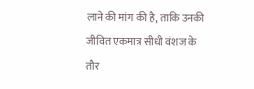लाने की मांग की है, ताकि उनकी जीवित एकमात्र सीधी वंशज के तौर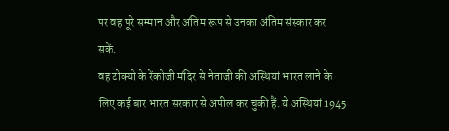पर वह पूरे सम्मान और अंतिम रूप से उनका अंतिम संस्कार कर सकें.
वह टोक्यो के रेंकोजी मंदिर से नेताजी की अस्थियां भारत लाने के लिए कई बार भारत सरकार से अपील कर चुकी हैं. ये अस्थियां 1945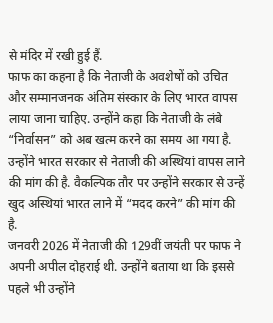से मंदिर में रखी हुई हैं.
फाफ का कहना है कि नेताजी के अवशेषों को उचित और सम्मानजनक अंतिम संस्कार के लिए भारत वापस लाया जाना चाहिए. उन्होंने कहा कि नेताजी के लंबे “निर्वासन” को अब खत्म करने का समय आ गया है.
उन्होंने भारत सरकार से नेताजी की अस्थियां वापस लाने की मांग की है. वैकल्पिक तौर पर उन्होंने सरकार से उन्हें खुद अस्थियां भारत लाने में “मदद करने” की मांग की है.
जनवरी 2026 में नेताजी की 129वीं जयंती पर फाफ ने अपनी अपील दोहराई थी. उन्होंने बताया था कि इससे पहले भी उन्होंने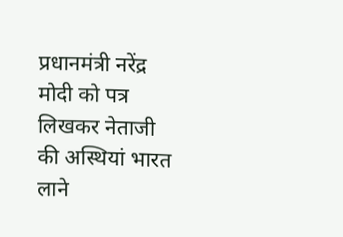प्रधानमंत्री नरेंद्र मोदी को पत्र लिखकर नेताजी की अस्थियां भारत लाने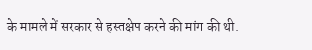के मामले में सरकार से हस्तक्षेप करने की मांग की थी.